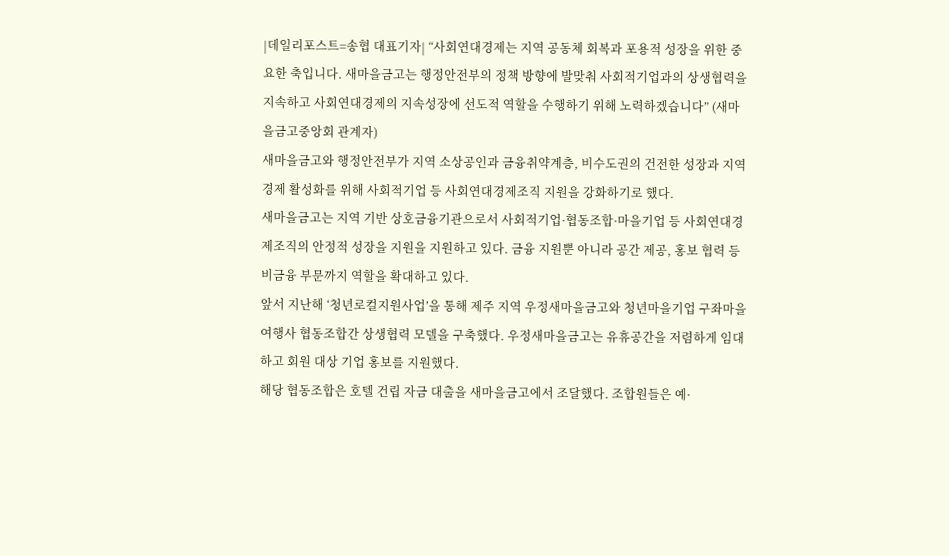|데일리포스트=송협 대표기자| “사회연대경제는 지역 공동체 회복과 포용적 성장을 위한 중요한 축입니다. 새마을금고는 행정안전부의 정책 방향에 발맞춰 사회적기업과의 상생협력을 지속하고 사회연대경제의 지속성장에 선도적 역할을 수행하기 위해 노력하겠습니다” (새마을금고중앙회 관계자)
새마을금고와 행정안전부가 지역 소상공인과 금융취약계층, 비수도권의 건전한 성장과 지역경제 활성화를 위해 사회적기업 등 사회연대경제조직 지원을 강화하기로 했다.
새마을금고는 지역 기반 상호금융기관으로서 사회적기업·협동조합·마을기업 등 사회연대경제조직의 안정적 성장을 지원을 지원하고 있다. 금융 지원뿐 아니라 공간 제공, 홍보 협력 등 비금융 부문까지 역할을 확대하고 있다.
앞서 지난해 ‘청년로컬지원사업’을 통해 제주 지역 우정새마을금고와 청년마을기업 구좌마을여행사 협동조합간 상생협력 모델을 구축했다. 우정새마을금고는 유휴공간을 저렴하게 임대하고 회원 대상 기업 홍보를 지원했다.
해당 협동조합은 호텔 건립 자금 대출을 새마을금고에서 조달했다. 조합원들은 예·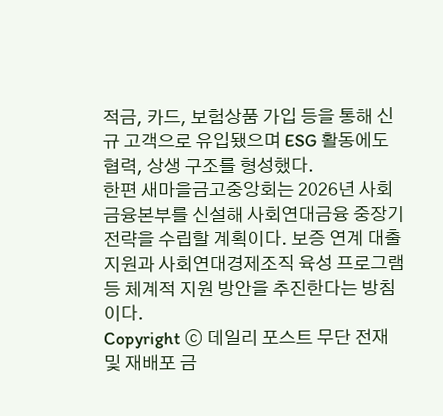적금, 카드, 보험상품 가입 등을 통해 신규 고객으로 유입됐으며 ESG 활동에도 협력, 상생 구조를 형성했다.
한편 새마을금고중앙회는 2026년 사회금융본부를 신설해 사회연대금융 중장기 전략을 수립할 계획이다. 보증 연계 대출 지원과 사회연대경제조직 육성 프로그램 등 체계적 지원 방안을 추진한다는 방침이다.
Copyright ⓒ 데일리 포스트 무단 전재 및 재배포 금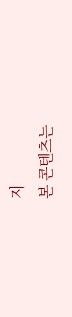지
본 콘텐츠는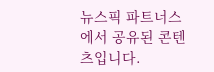뉴스픽 파트너스에서 공유된 콘텐츠입니다.